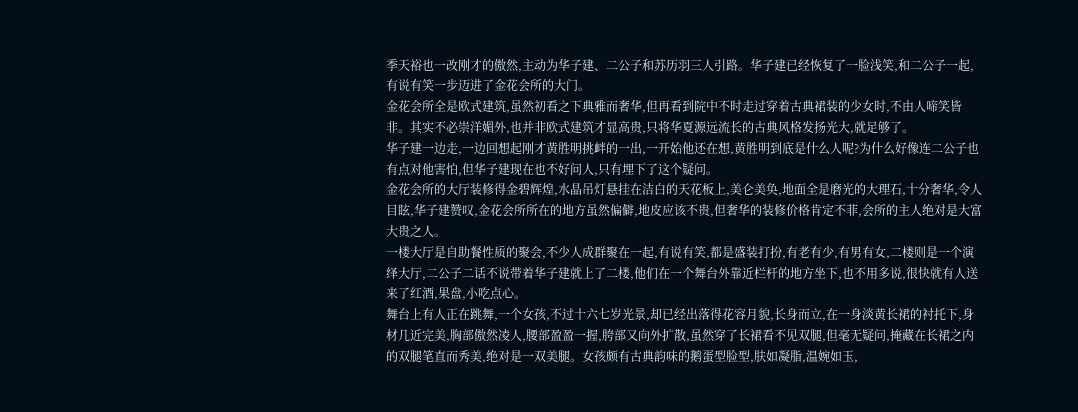季天裕也一改刚才的傲然,主动为华子建、二公子和苏历羽三人引路。华子建已经恢复了一脸浅笑,和二公子一起,有说有笑一步迈进了金花会所的大门。
金花会所全是欧式建筑,虽然初看之下典雅而奢华,但再看到院中不时走过穿着古典裙装的少女时,不由人啼笑皆非。其实不必崇洋媚外,也并非欧式建筑才显高贵,只将华夏源远流长的古典风格发扬光大,就足够了。
华子建一边走,一边回想起刚才黄胜明挑衅的一出,一开始他还在想,黄胜明到底是什么人呢?为什么好像连二公子也有点对他害怕,但华子建现在也不好问人,只有埋下了这个疑问。
金花会所的大厅装修得金碧辉煌,水晶吊灯悬挂在洁白的天花板上,美仑美奂,地面全是磨光的大理石,十分奢华,令人目眩,华子建赞叹,金花会所所在的地方虽然偏僻,地皮应该不贵,但奢华的装修价格肯定不菲,会所的主人绝对是大富大贵之人。
一楼大厅是自助餐性质的聚会,不少人成群聚在一起,有说有笑,都是盛装打扮,有老有少,有男有女,二楼则是一个演绎大厅,二公子二话不说带着华子建就上了二楼,他们在一个舞台外靠近栏杆的地方坐下,也不用多说,很快就有人送来了红酒,果盘,小吃点心。
舞台上有人正在跳舞,一个女孩,不过十六七岁光景,却已经出落得花容月貌,长身而立,在一身淡黄长裙的衬托下,身材几近完美,胸部傲然凌人,腰部盈盈一握,胯部又向外扩散,虽然穿了长裙看不见双腿,但毫无疑问,掩藏在长裙之内的双腿笔直而秀美,绝对是一双美腿。女孩颇有古典韵味的鹅蛋型脸型,肤如凝脂,温婉如玉,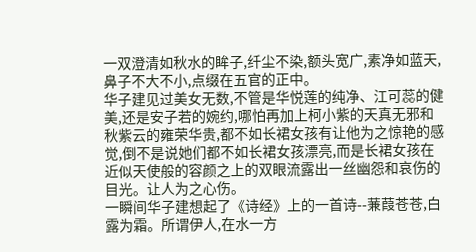一双澄清如秋水的眸子,纤尘不染,额头宽广,素净如蓝天,鼻子不大不小,点缀在五官的正中。
华子建见过美女无数,不管是华悦莲的纯净、江可蕊的健美,还是安子若的婉约,哪怕再加上柯小紫的天真无邪和秋紫云的雍荣华贵,都不如长裙女孩有让他为之惊艳的感觉,倒不是说她们都不如长裙女孩漂亮,而是长裙女孩在近似天使般的容颜之上的双眼流露出一丝幽怨和哀伤的目光。让人为之心伤。
一瞬间华子建想起了《诗经》上的一首诗--蒹葭苍苍,白露为霜。所谓伊人,在水一方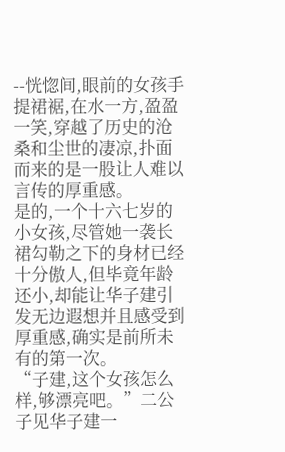--恍惚间,眼前的女孩手提裙裾,在水一方,盈盈一笑,穿越了历史的沧桑和尘世的凄凉,扑面而来的是一股让人难以言传的厚重感。
是的,一个十六七岁的小女孩,尽管她一袭长裙勾勒之下的身材已经十分傲人,但毕竟年龄还小,却能让华子建引发无边遐想并且感受到厚重感,确实是前所未有的第一次。
“子建,这个女孩怎么样,够漂亮吧。”二公子见华子建一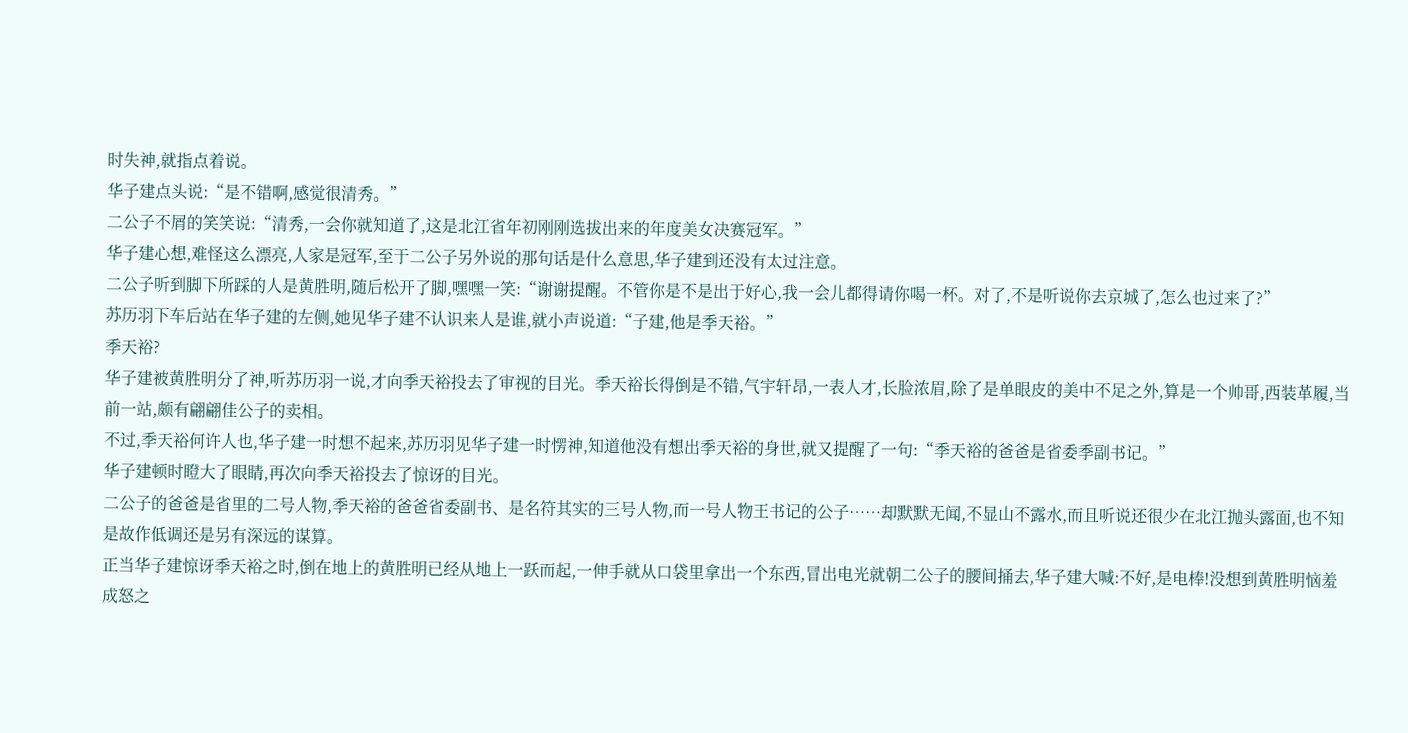时失神,就指点着说。
华子建点头说:“是不错啊,感觉很清秀。”
二公子不屑的笑笑说:“清秀,一会你就知道了,这是北江省年初刚刚选拔出来的年度美女决赛冠军。”
华子建心想,难怪这么漂亮,人家是冠军,至于二公子另外说的那句话是什么意思,华子建到还没有太过注意。
二公子听到脚下所踩的人是黄胜明,随后松开了脚,嘿嘿一笑:“谢谢提醒。不管你是不是出于好心,我一会儿都得请你喝一杯。对了,不是听说你去京城了,怎么也过来了?”
苏历羽下车后站在华子建的左侧,她见华子建不认识来人是谁,就小声说道:“子建,他是季天裕。”
季天裕?
华子建被黄胜明分了神,听苏历羽一说,才向季天裕投去了审视的目光。季天裕长得倒是不错,气宇轩昂,一表人才,长脸浓眉,除了是单眼皮的美中不足之外,算是一个帅哥,西装革履,当前一站,颇有翩翩佳公子的卖相。
不过,季天裕何许人也,华子建一时想不起来,苏历羽见华子建一时愣神,知道他没有想出季天裕的身世,就又提醒了一句:“季天裕的爸爸是省委季副书记。”
华子建顿时瞪大了眼睛,再次向季天裕投去了惊讶的目光。
二公子的爸爸是省里的二号人物,季天裕的爸爸省委副书、是名符其实的三号人物,而一号人物王书记的公子……却默默无闻,不显山不露水,而且听说还很少在北江抛头露面,也不知是故作低调还是另有深远的谋算。
正当华子建惊讶季天裕之时,倒在地上的黄胜明已经从地上一跃而起,一伸手就从口袋里拿出一个东西,冒出电光就朝二公子的腰间捅去,华子建大喊:不好,是电棒!没想到黄胜明恼羞成怒之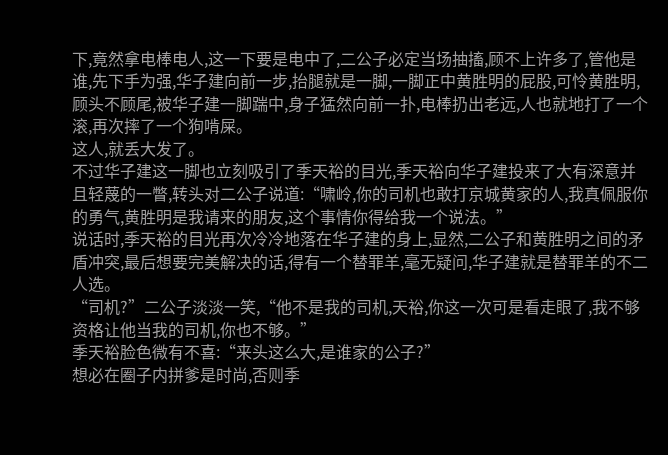下,竟然拿电棒电人,这一下要是电中了,二公子必定当场抽搐,顾不上许多了,管他是谁,先下手为强,华子建向前一步,抬腿就是一脚,一脚正中黄胜明的屁股,可怜黄胜明,顾头不顾尾,被华子建一脚踹中,身子猛然向前一扑,电棒扔出老远,人也就地打了一个滚,再次摔了一个狗啃屎。
这人,就丢大发了。
不过华子建这一脚也立刻吸引了季天裕的目光,季天裕向华子建投来了大有深意并且轻蔑的一瞥,转头对二公子说道:“啸岭,你的司机也敢打京城黄家的人,我真佩服你的勇气,黄胜明是我请来的朋友,这个事情你得给我一个说法。”
说话时,季天裕的目光再次冷冷地落在华子建的身上,显然,二公子和黄胜明之间的矛盾冲突,最后想要完美解决的话,得有一个替罪羊,毫无疑问,华子建就是替罪羊的不二人选。
“司机?”二公子淡淡一笑,“他不是我的司机,天裕,你这一次可是看走眼了,我不够资格让他当我的司机,你也不够。”
季天裕脸色微有不喜:“来头这么大,是谁家的公子?”
想必在圈子内拼爹是时尚,否则季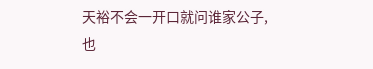天裕不会一开口就问谁家公子,也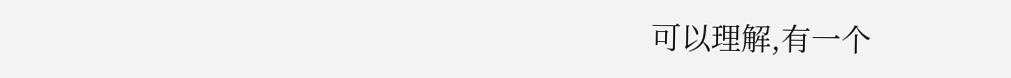可以理解,有一个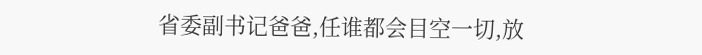省委副书记爸爸,任谁都会目空一切,放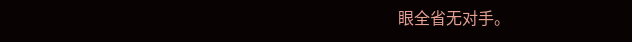眼全省无对手。